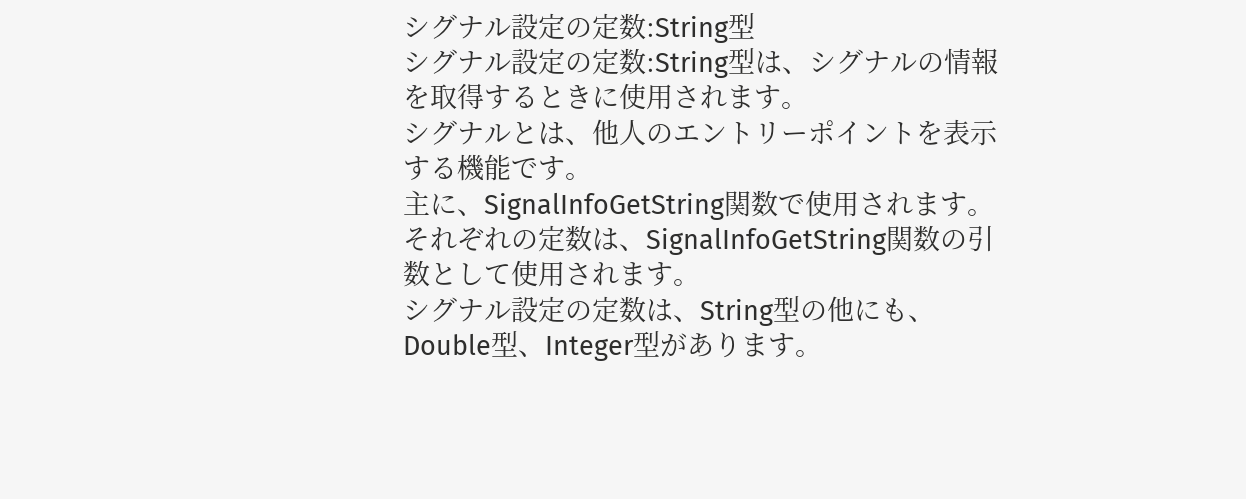シグナル設定の定数:String型
シグナル設定の定数:String型は、シグナルの情報を取得するときに使用されます。
シグナルとは、他人のエントリーポイントを表示する機能です。
主に、SignalInfoGetString関数で使用されます。
それぞれの定数は、SignalInfoGetString関数の引数として使用されます。
シグナル設定の定数は、String型の他にも、Double型、Integer型があります。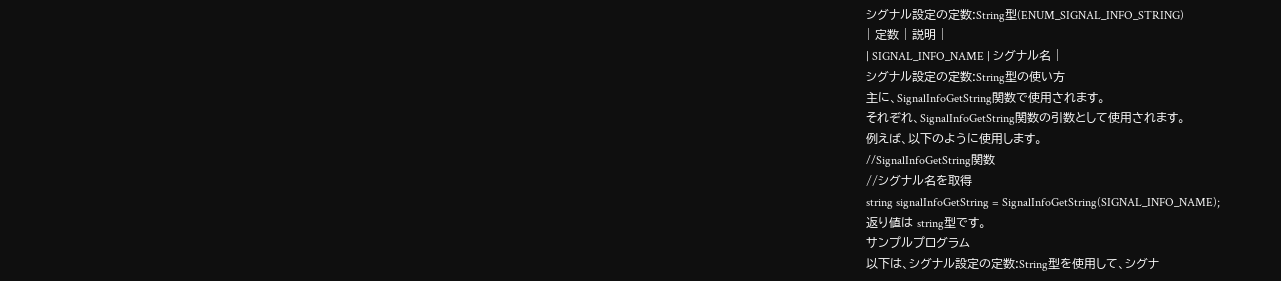シグナル設定の定数:String型(ENUM_SIGNAL_INFO_STRING)
| 定数 | 説明 |
| SIGNAL_INFO_NAME | シグナル名 |
シグナル設定の定数:String型の使い方
主に、SignalInfoGetString関数で使用されます。
それぞれ、SignalInfoGetString関数の引数として使用されます。
例えば、以下のように使用します。
//SignalInfoGetString関数
//シグナル名を取得
string signalInfoGetString = SignalInfoGetString(SIGNAL_INFO_NAME);
返り値は string型です。
サンプルプログラム
以下は、シグナル設定の定数:String型を使用して、シグナ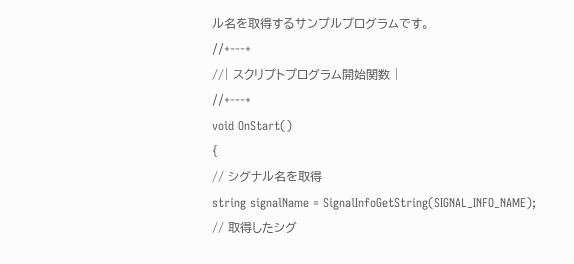ル名を取得するサンプルプログラムです。
//+---+
//| スクリプトプログラム開始関数 |
//+---+
void OnStart()
{
// シグナル名を取得
string signalName = SignalInfoGetString(SIGNAL_INFO_NAME);
// 取得したシグ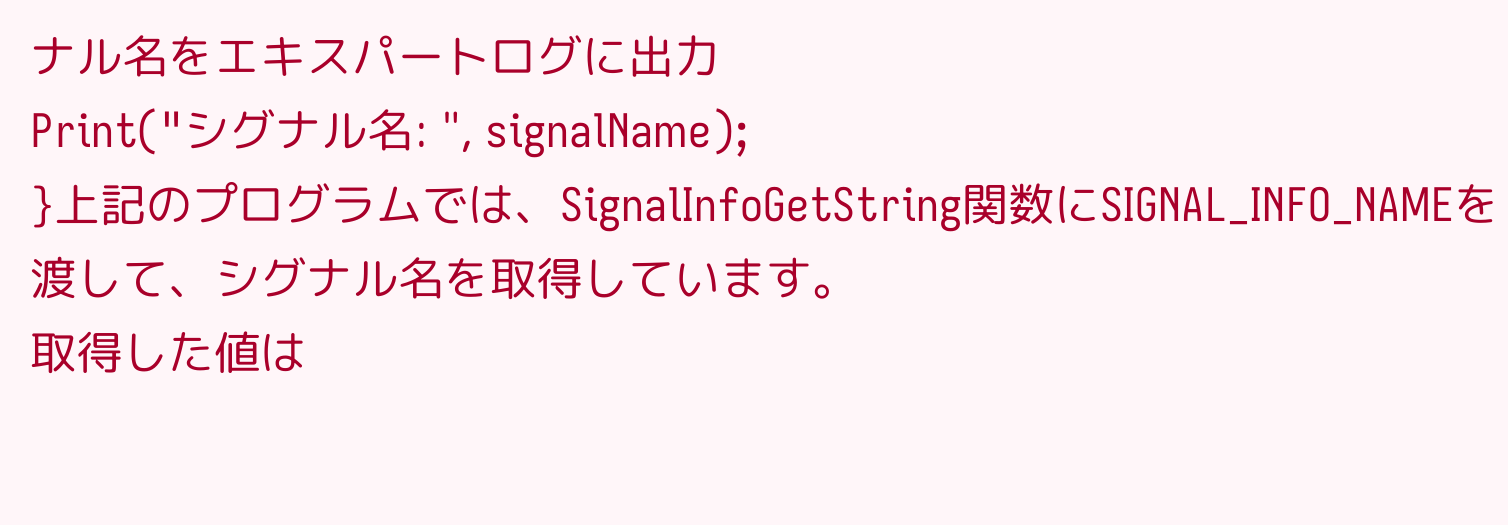ナル名をエキスパートログに出力
Print("シグナル名: ", signalName);
}上記のプログラムでは、SignalInfoGetString関数にSIGNAL_INFO_NAMEを渡して、シグナル名を取得しています。
取得した値は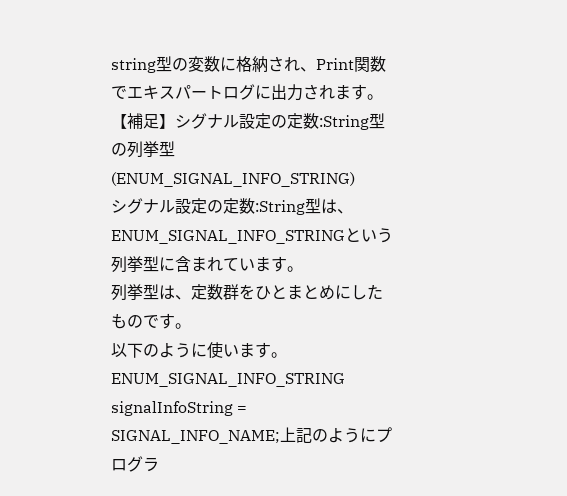string型の変数に格納され、Print関数でエキスパートログに出力されます。
【補足】シグナル設定の定数:String型の列挙型(ENUM_SIGNAL_INFO_STRING)
シグナル設定の定数:String型は、ENUM_SIGNAL_INFO_STRINGという列挙型に含まれています。
列挙型は、定数群をひとまとめにしたものです。
以下のように使います。
ENUM_SIGNAL_INFO_STRING signalInfoString = SIGNAL_INFO_NAME;上記のようにプログラ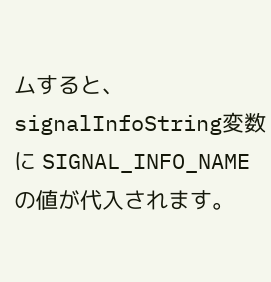ムすると、signalInfoString変数に SIGNAL_INFO_NAMEの値が代入されます。